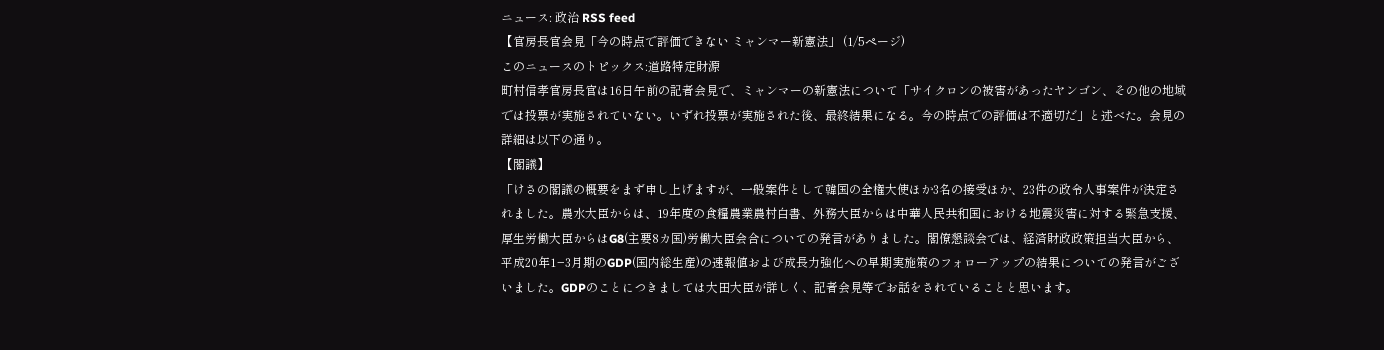ニュース: 政治 RSS feed
【官房長官会見「今の時点で評価できない ミャンマー新憲法」 (1/5ページ)
このニュースのトピックス:道路特定財源
町村信孝官房長官は16日午前の記者会見で、ミャンマーの新憲法について「サイクロンの被害があったヤンゴン、その他の地域では投票が実施されていない。いずれ投票が実施された後、最終結果になる。今の時点での評価は不適切だ」と述べた。会見の詳細は以下の通り。
【閣議】
「けさの閣議の概要をまず申し上げますが、一般案件として韓国の全権大使ほか3名の接受ほか、23件の政令人事案件が決定されました。農水大臣からは、19年度の食糧農業農村白書、外務大臣からは中華人民共和国における地震災害に対する緊急支援、厚生労働大臣からはG8(主要8カ国)労働大臣会合についての発言がありました。閣僚懇談会では、経済財政政策担当大臣から、平成20年1−3月期のGDP(国内総生産)の速報値および成長力強化への早期実施策のフォローアップの結果についての発言がございました。GDPのことにつきましては大田大臣が詳しく、記者会見等でお話をされていることと思います。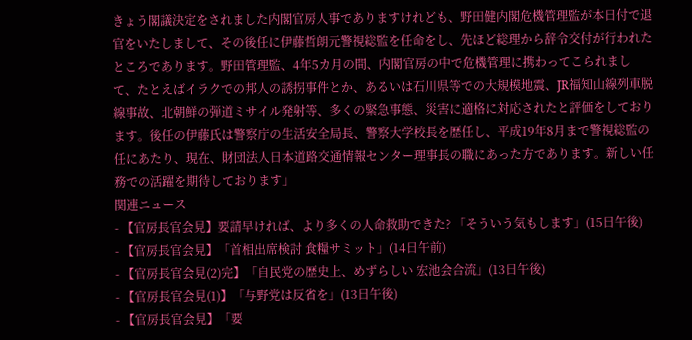きょう閣議決定をされました内閣官房人事でありますけれども、野田健内閣危機管理監が本日付で退官をいたしまして、その後任に伊藤哲朗元警視総監を任命をし、先ほど総理から辞令交付が行われたところであります。野田管理監、4年5カ月の間、内閣官房の中で危機管理に携わってこられまして、たとえばイラクでの邦人の誘拐事件とか、あるいは石川県等での大規模地震、JR福知山線列車脱線事故、北朝鮮の弾道ミサイル発射等、多くの緊急事態、災害に適格に対応されたと評価をしております。後任の伊藤氏は警察庁の生活安全局長、警察大学校長を歴任し、平成19年8月まで警視総監の任にあたり、現在、財団法人日本道路交通情報センター理事長の職にあった方であります。新しい任務での活躍を期待しております」
関連ニュース
- 【官房長官会見】要請早ければ、より多くの人命救助できた? 「そういう気もします」(15日午後)
- 【官房長官会見】「首相出席検討 食糧サミット」(14日午前)
- 【官房長官会見(2)完】「自民党の歴史上、めずらしい 宏池会合流」(13日午後)
- 【官房長官会見(1)】「与野党は反省を」(13日午後)
- 【官房長官会見】「要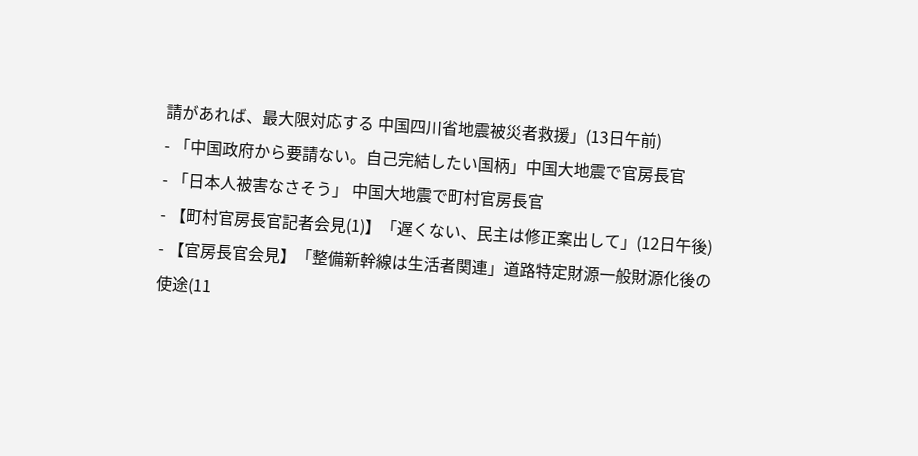請があれば、最大限対応する 中国四川省地震被災者救援」(13日午前)
- 「中国政府から要請ない。自己完結したい国柄」中国大地震で官房長官
- 「日本人被害なさそう」 中国大地震で町村官房長官
- 【町村官房長官記者会見(1)】「遅くない、民主は修正案出して」(12日午後)
- 【官房長官会見】「整備新幹線は生活者関連」道路特定財源一般財源化後の使途(11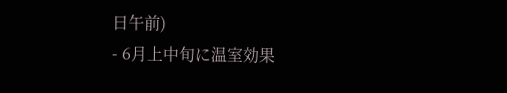日午前)
- 6月上中旬に温室効果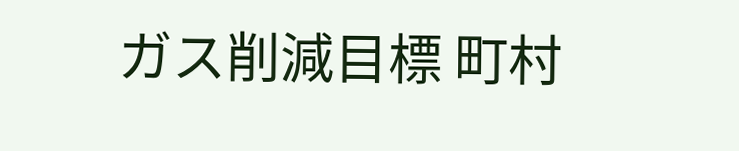ガス削減目標 町村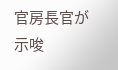官房長官が示唆